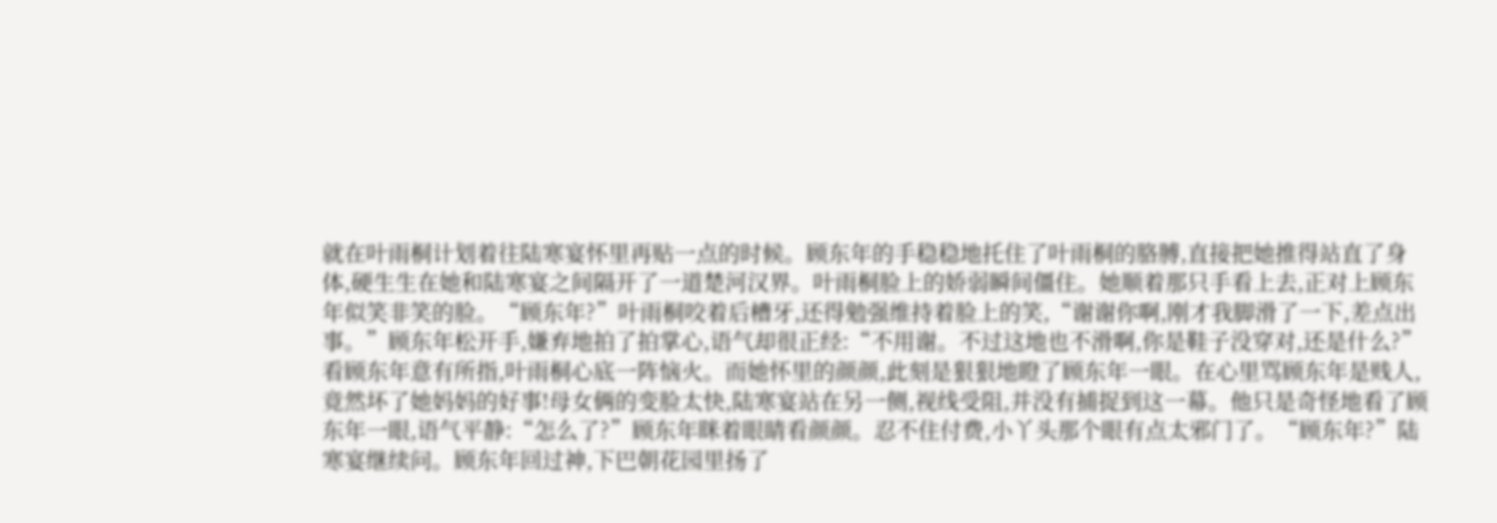就在叶雨桐计划着往陆寒宴怀里再贴一点的时候。顾东年的手稳稳地托住了叶雨桐的胳膊,直接把她推得站直了身体,硬生生在她和陆寒宴之间隔开了一道楚河汉界。叶雨桐脸上的娇弱瞬间僵住。她顺着那只手看上去,正对上顾东年似笑非笑的脸。“顾东年?”叶雨桐咬着后槽牙,还得勉强维持着脸上的笑,“谢谢你啊,刚才我脚滑了一下,差点出事。”顾东年松开手,嫌弃地拍了拍掌心,语气却很正经:“不用谢。不过这地也不滑啊,你是鞋子没穿对,还是什么?”看顾东年意有所指,叶雨桐心底一阵恼火。而她怀里的颜颜,此刻是狠狠地瞪了顾东年一眼。在心里骂顾东年是贱人,竟然坏了她妈妈的好事!母女俩的变脸太快,陆寒宴站在另一侧,视线受阻,并没有捕捉到这一幕。他只是奇怪地看了顾东年一眼,语气平静:“怎么了?”顾东年眯着眼睛看颜颜。忍不住付费,小丫头那个眼有点太邪门了。“顾东年?”陆寒宴继续问。顾东年回过神,下巴朝花园里扬了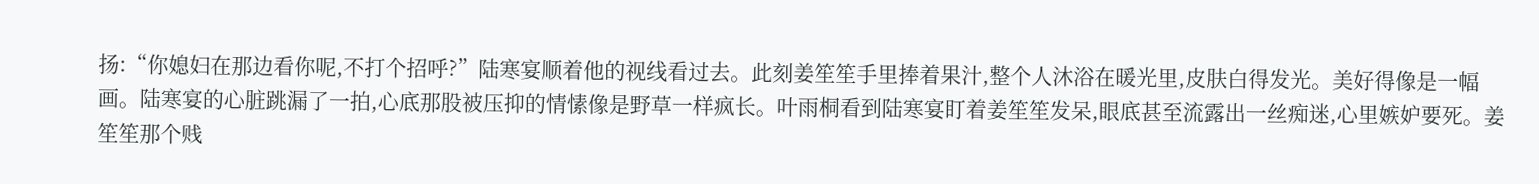扬:“你媳妇在那边看你呢,不打个招呼?”陆寒宴顺着他的视线看过去。此刻姜笙笙手里捧着果汁,整个人沐浴在暖光里,皮肤白得发光。美好得像是一幅画。陆寒宴的心脏跳漏了一拍,心底那股被压抑的情愫像是野草一样疯长。叶雨桐看到陆寒宴盯着姜笙笙发呆,眼底甚至流露出一丝痴迷,心里嫉妒要死。姜笙笙那个贱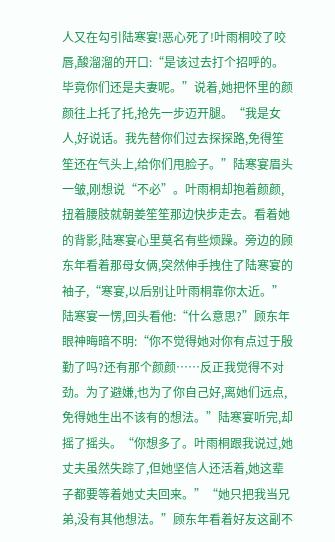人又在勾引陆寒宴!恶心死了!叶雨桐咬了咬唇,酸溜溜的开口:“是该过去打个招呼的。毕竟你们还是夫妻呢。”说着,她把怀里的颜颜往上托了托,抢先一步迈开腿。“我是女人,好说话。我先替你们过去探探路,免得笙笙还在气头上,给你们甩脸子。”陆寒宴眉头一皱,刚想说“不必”。叶雨桐却抱着颜颜,扭着腰肢就朝姜笙笙那边快步走去。看着她的背影,陆寒宴心里莫名有些烦躁。旁边的顾东年看着那母女俩,突然伸手拽住了陆寒宴的袖子,“寒宴,以后别让叶雨桐靠你太近。”陆寒宴一愣,回头看他:“什么意思?”顾东年眼神晦暗不明:“你不觉得她对你有点过于殷勤了吗?还有那个颜颜……反正我觉得不对劲。为了避嫌,也为了你自己好,离她们远点,免得她生出不该有的想法。”陆寒宴听完,却摇了摇头。“你想多了。叶雨桐跟我说过,她丈夫虽然失踪了,但她坚信人还活着,她这辈子都要等着她丈夫回来。”“她只把我当兄弟,没有其他想法。”顾东年看着好友这副不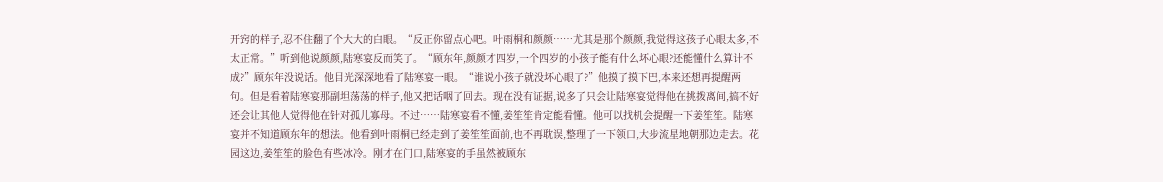开窍的样子,忍不住翻了个大大的白眼。“反正你留点心吧。叶雨桐和颜颜……尤其是那个颜颜,我觉得这孩子心眼太多,不太正常。”听到他说颜颜,陆寒宴反而笑了。“顾东年,颜颜才四岁,一个四岁的小孩子能有什么坏心眼?还能懂什么算计不成?”顾东年没说话。他目光深深地看了陆寒宴一眼。“谁说小孩子就没坏心眼了?”他摸了摸下巴,本来还想再提醒两句。但是看着陆寒宴那副坦荡荡的样子,他又把话咽了回去。现在没有证据,说多了只会让陆寒宴觉得他在挑拨离间,搞不好还会让其他人觉得他在针对孤儿寡母。不过……陆寒宴看不懂,姜笙笙肯定能看懂。他可以找机会提醒一下姜笙笙。陆寒宴并不知道顾东年的想法。他看到叶雨桐已经走到了姜笙笙面前,也不再耽误,整理了一下领口,大步流星地朝那边走去。花园这边,姜笙笙的脸色有些冰冷。刚才在门口,陆寒宴的手虽然被顾东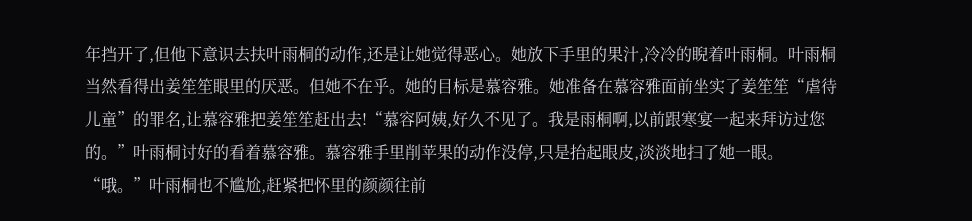年挡开了,但他下意识去扶叶雨桐的动作,还是让她觉得恶心。她放下手里的果汁,冷冷的睨着叶雨桐。叶雨桐当然看得出姜笙笙眼里的厌恶。但她不在乎。她的目标是慕容雅。她准备在慕容雅面前坐实了姜笙笙“虐待儿童”的罪名,让慕容雅把姜笙笙赶出去!“慕容阿姨,好久不见了。我是雨桐啊,以前跟寒宴一起来拜访过您的。”叶雨桐讨好的看着慕容雅。慕容雅手里削苹果的动作没停,只是抬起眼皮,淡淡地扫了她一眼。“哦。”叶雨桐也不尴尬,赶紧把怀里的颜颜往前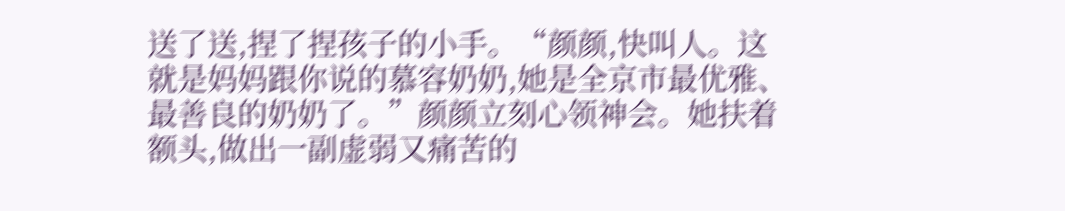送了送,捏了捏孩子的小手。“颜颜,快叫人。这就是妈妈跟你说的慕容奶奶,她是全京市最优雅、最善良的奶奶了。”颜颜立刻心领神会。她扶着额头,做出一副虚弱又痛苦的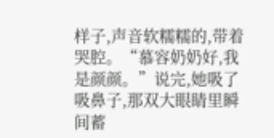样子,声音软糯糯的,带着哭腔。“慕容奶奶好,我是颜颜。”说完,她吸了吸鼻子,那双大眼睛里瞬间蓄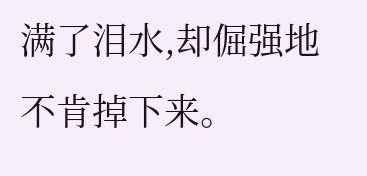满了泪水,却倔强地不肯掉下来。